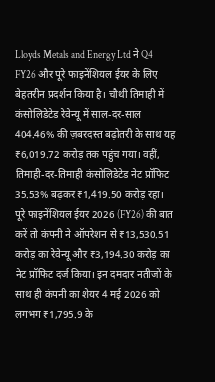Lloyds Metals and Energy Ltd ने Q4 FY26 और पूरे फाइनेंशियल ईयर के लिए बेहतरीन प्रदर्शन किया है। चौथी तिमाही में कंसोलिडेटेड रेवेन्यू में साल-दर-साल 404.46% की ज़बरदस्त बढ़ोतरी के साथ यह ₹6,019.72 करोड़ तक पहुंच गया। वहीं, तिमाही-दर-तिमाही कंसोलिडेटेड नेट प्रॉफिट 35.53% बढ़कर ₹1,419.50 करोड़ रहा।
पूरे फाइनेंशियल ईयर 2026 (FY26) की बात करें तो कंपनी ने ऑपरेशन से ₹13,530.51 करोड़ का रेवेन्यू और ₹3,194.30 करोड़ का नेट प्रॉफिट दर्ज किया। इन दमदार नतीजों के साथ ही कंपनी का शेयर 4 मई 2026 को लगभग ₹1,795.9 के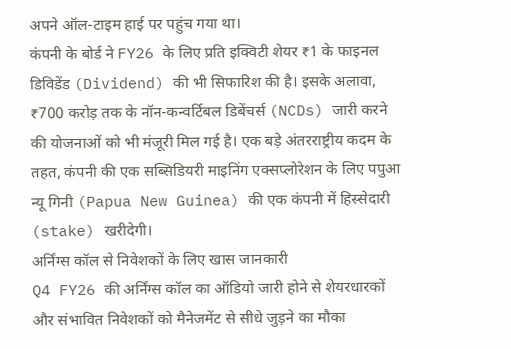अपने ऑल-टाइम हाई पर पहुंच गया था।
कंपनी के बोर्ड ने FY26 के लिए प्रति इक्विटी शेयर ₹1 के फाइनल डिविडेंड (Dividend) की भी सिफारिश की है। इसके अलावा, ₹700 करोड़ तक के नॉन-कन्वर्टिबल डिबेंचर्स (NCDs) जारी करने की योजनाओं को भी मंजूरी मिल गई है। एक बड़े अंतरराष्ट्रीय कदम के तहत, कंपनी की एक सब्सिडियरी माइनिंग एक्सप्लोरेशन के लिए पपुआ न्यू गिनी (Papua New Guinea) की एक कंपनी में हिस्सेदारी (stake) खरीदेगी।
अर्निंग्स कॉल से निवेशकों के लिए खास जानकारी
Q4 FY26 की अर्निंग्स कॉल का ऑडियो जारी होने से शेयरधारकों और संभावित निवेशकों को मैनेजमेंट से सीधे जुड़ने का मौका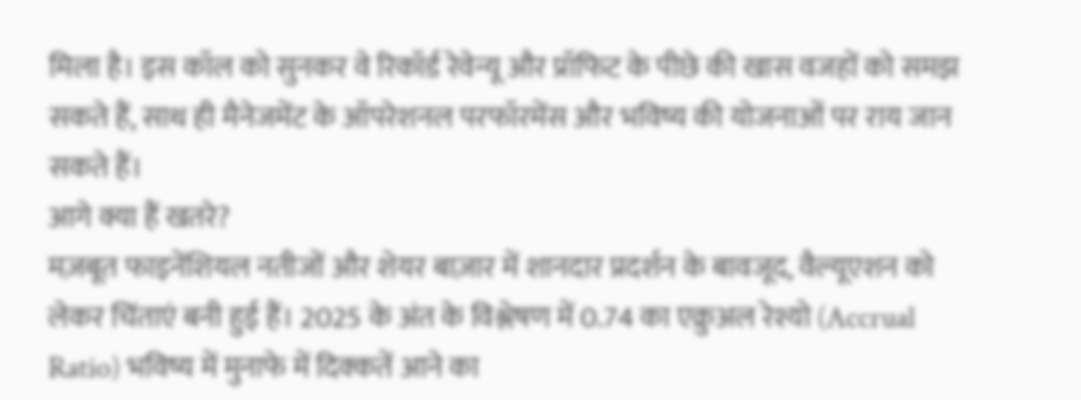मिला है। इस कॉल को सुनकर वे रिकॉर्ड रेवेन्यू और प्रॉफिट के पीछे की खास वजहों को समझ सकते हैं, साथ ही मैनेजमेंट के ऑपरेशनल परफॉरमेंस और भविष्य की योजनाओं पर राय जान सकते हैं।
आगे क्या हैं खतरे?
मज़बूत फाइनेंशियल नतीजों और शेयर बाज़ार में शानदार प्रदर्शन के बावजूद, वैल्यूएशन को लेकर चिंताएं बनी हुई हैं। 2025 के अंत के विश्लेषण में 0.74 का एक्रुअल रेश्यो (Accrual Ratio) भविष्य में मुनाफे में दिक्कतें आने का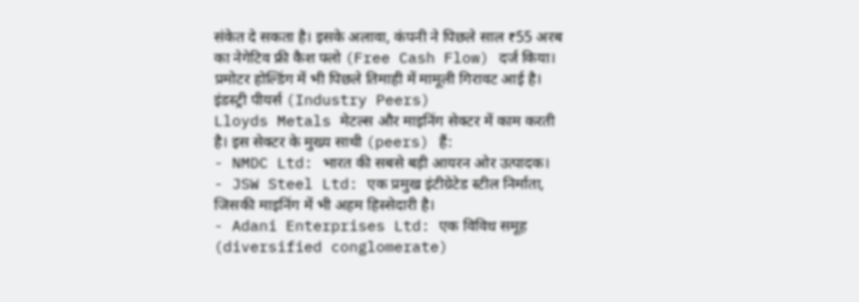संकेत दे सकता है। इसके अलावा, कंपनी ने पिछले साल ₹55 अरब का नेगेटिव फ्री कैश फ्लो (Free Cash Flow) दर्ज किया। प्रमोटर होल्डिंग में भी पिछले तिमाही में मामूली गिरावट आई है।
इंडस्ट्री पीयर्स (Industry Peers)
Lloyds Metals मेटल्स और माइनिंग सेक्टर में काम करती है। इस सेक्टर के मुख्य साथी (peers) हैं:
- NMDC Ltd: भारत की सबसे बड़ी आयरन ओर उत्पादक।
- JSW Steel Ltd: एक प्रमुख इंटीग्रेटेड स्टील निर्माता, जिसकी माइनिंग में भी अहम हिस्सेदारी है।
- Adani Enterprises Ltd: एक विविध समूह (diversified conglomerate)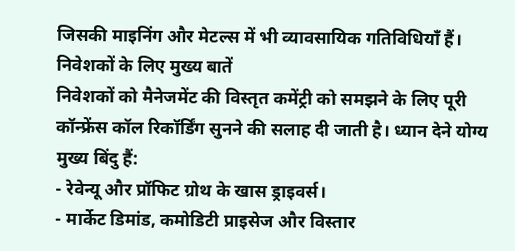जिसकी माइनिंग और मेटल्स में भी व्यावसायिक गतिविधियाँ हैं।
निवेशकों के लिए मुख्य बातें
निवेशकों को मैनेजमेंट की विस्तृत कमेंट्री को समझने के लिए पूरी कॉन्फ्रेंस कॉल रिकॉर्डिंग सुनने की सलाह दी जाती है। ध्यान देने योग्य मुख्य बिंदु हैं:
- रेवेन्यू और प्रॉफिट ग्रोथ के खास ड्राइवर्स।
- मार्केट डिमांड, कमोडिटी प्राइसेज और विस्तार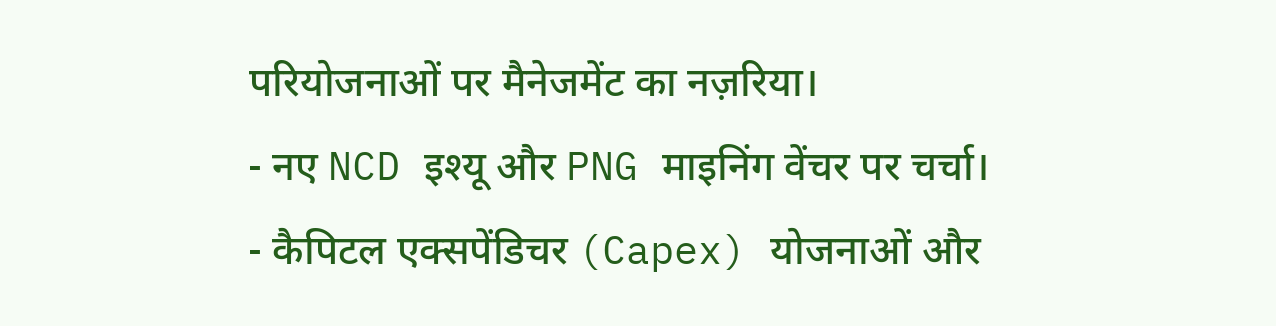परियोजनाओं पर मैनेजमेंट का नज़रिया।
- नए NCD इश्यू और PNG माइनिंग वेंचर पर चर्चा।
- कैपिटल एक्सपेंडिचर (Capex) योजनाओं और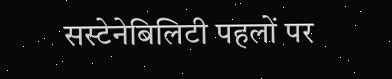सस्टेनेबिलिटी पहलों पर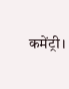कमेंट्री।